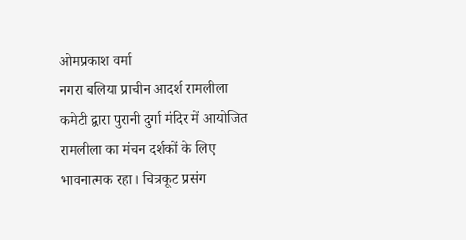ओमप्रकाश वर्मा
नगरा बलिया प्राचीन आदर्श रामलीला कमेटी द्वारा पुरानी दुर्गा मंदिर में आयोजित रामलीला का मंचन दर्शकों के लिए भावनात्मक रहा। चित्रकूट प्रसंग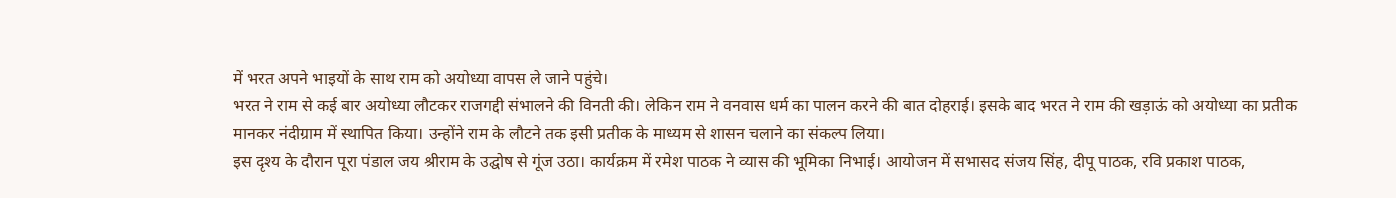में भरत अपने भाइयों के साथ राम को अयोध्या वापस ले जाने पहुंचे।
भरत ने राम से कई बार अयोध्या लौटकर राजगद्दी संभालने की विनती की। लेकिन राम ने वनवास धर्म का पालन करने की बात दोहराई। इसके बाद भरत ने राम की खड़ाऊं को अयोध्या का प्रतीक मानकर नंदीग्राम में स्थापित किया। उन्होंने राम के लौटने तक इसी प्रतीक के माध्यम से शासन चलाने का संकल्प लिया।
इस दृश्य के दौरान पूरा पंडाल जय श्रीराम के उद्घोष से गूंज उठा। कार्यक्रम में रमेश पाठक ने व्यास की भूमिका निभाई। आयोजन में सभासद संजय सिंह, दीपू पाठक, रवि प्रकाश पाठक,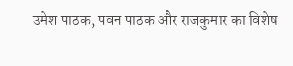उमेश पाठक, पवन पाठक और राजकुमार का विशेष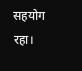सहयोग रहा।